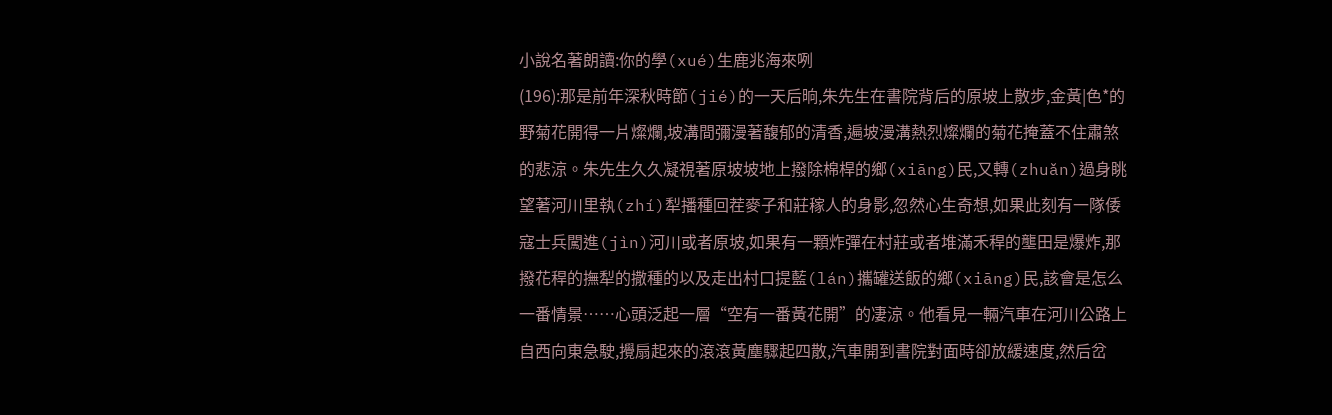小說名著朗讀:你的學(xué)生鹿兆海來咧
(196):那是前年深秋時節(jié)的一天后晌,朱先生在書院背后的原坡上散步,金黃|色*的野菊花開得一片燦爛,坡溝間彌漫著馥郁的清香,遍坡漫溝熱烈燦爛的菊花掩蓋不住肅煞的悲涼。朱先生久久凝視著原坡坡地上撥除棉桿的鄉(xiāng)民,又轉(zhuǎn)過身眺望著河川里執(zhí)犁播種回茬麥子和莊稼人的身影,忽然心生奇想,如果此刻有一隊倭寇士兵闖進(jìn)河川或者原坡,如果有一顆炸彈在村莊或者堆滿禾稈的壟田是爆炸,那撥花稈的撫犁的撒種的以及走出村口提藍(lán)攜罐送飯的鄉(xiāng)民,該會是怎么一番情景……心頭泛起一層“空有一番黃花開”的凄涼。他看見一輛汽車在河川公路上自西向東急駛,攪扇起來的滾滾黃塵驟起四散,汽車開到書院對面時卻放緩速度,然后岔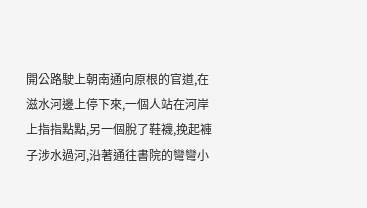開公路駛上朝南通向原根的官道,在滋水河邊上停下來,一個人站在河岸上指指點點,另一個脫了鞋襪,挽起褲子涉水過河,沿著通往書院的彎彎小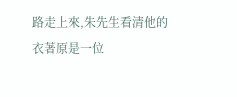路走上來,朱先生看清他的衣著原是一位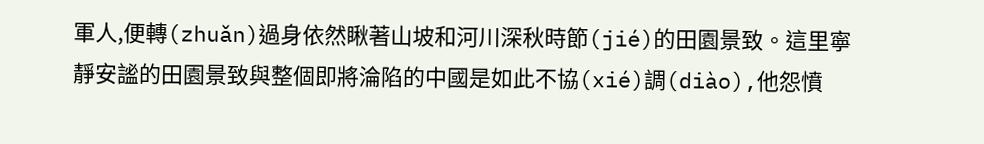軍人,便轉(zhuǎn)過身依然瞅著山坡和河川深秋時節(jié)的田園景致。這里寧靜安謐的田園景致與整個即將淪陷的中國是如此不協(xié)調(diào),他怨憤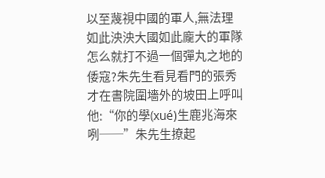以至蔑視中國的軍人,無法理如此泱泱大國如此龐大的軍隊怎么就打不過一個彈丸之地的倭寇?朱先生看見看門的張秀才在書院圍墻外的坡田上呼叫他:“你的學(xué)生鹿兆海來咧──”朱先生撩起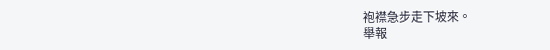袍襟急步走下坡來。
舉報